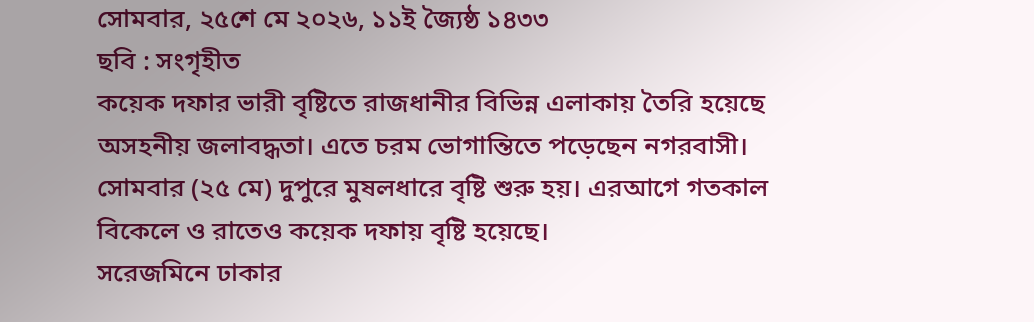সোমবার, ২৫শে মে ২০২৬, ১১ই জ্যৈষ্ঠ ১৪৩৩
ছবি : সংগৃহীত
কয়েক দফার ভারী বৃষ্টিতে রাজধানীর বিভিন্ন এলাকায় তৈরি হয়েছে অসহনীয় জলাবদ্ধতা। এতে চরম ভোগান্তিতে পড়েছেন নগরবাসী।
সোমবার (২৫ মে) দুপুরে মুষলধারে বৃষ্টি শুরু হয়। এরআগে গতকাল বিকেলে ও রাতেও কয়েক দফায় বৃষ্টি হয়েছে।
সরেজমিনে ঢাকার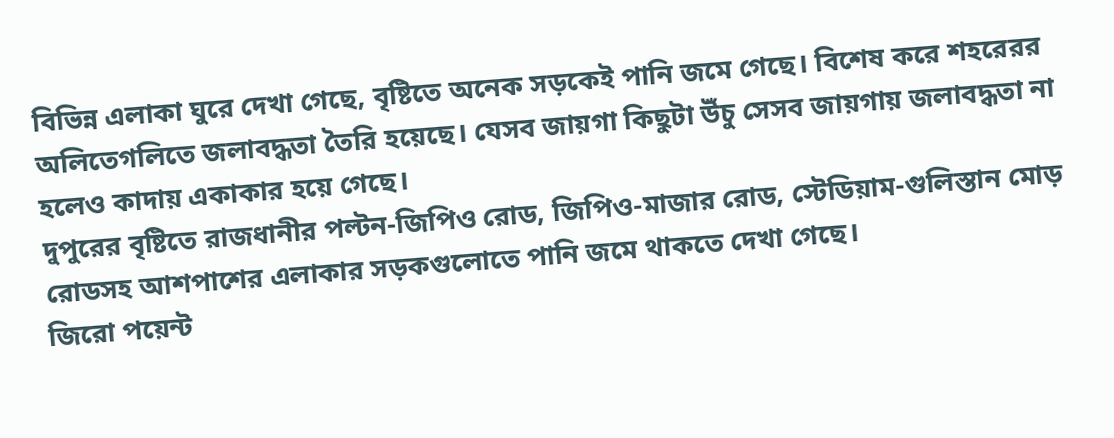বিভিন্ন এলাকা ঘুরে দেখা গেছে, বৃষ্টিতে অনেক সড়কেই পানি জমে গেছে। বিশেষ করে শহরেরর অলিতেগলিতে জলাবদ্ধতা তৈরি হয়েছে। যেসব জায়গা কিছুটা উঁচু সেসব জায়গায় জলাবদ্ধতা না হলেও কাদায় একাকার হয়ে গেছে।
দুপুরের বৃষ্টিতে রাজধানীর পল্টন-জিপিও রোড, জিপিও-মাজার রোড, স্টেডিয়াম-গুলিস্তান মোড় রোডসহ আশপাশের এলাকার সড়কগুলোতে পানি জমে থাকতে দেখা গেছে।
জিরো পয়েন্ট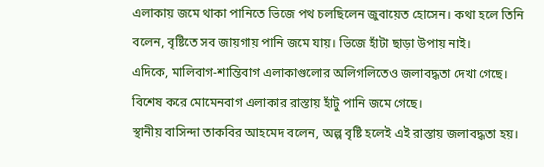এলাকায় জমে থাকা পানিতে ভিজে পথ চলছিলেন জুবায়েত হোসেন। কথা হলে তিনি বলেন, বৃষ্টিতে সব জায়গায় পানি জমে যায়। ভিজে হাঁটা ছাড়া উপায় নাই।
এদিকে, মালিবাগ-শান্তিবাগ এলাকাগুলোর অলিগলিতেও জলাবদ্ধতা দেখা গেছে। বিশেষ করে মোমেনবাগ এলাকার রাস্তায় হাঁটু পানি জমে গেছে।
স্থানীয় বাসিন্দা তাকবির আহমেদ বলেন, অল্প বৃষ্টি হলেই এই রাস্তায় জলাবদ্ধতা হয়।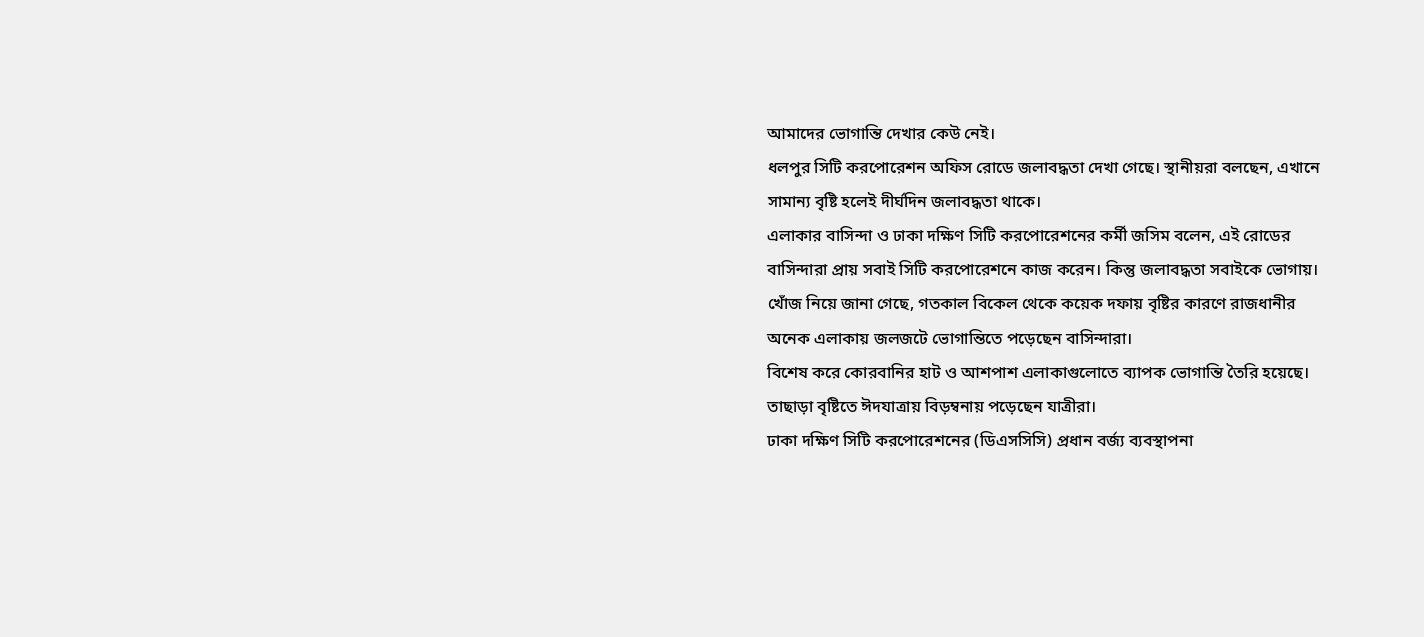আমাদের ভোগান্তি দেখার কেউ নেই।
ধলপুর সিটি করপোরেশন অফিস রোডে জলাবদ্ধতা দেখা গেছে। স্থানীয়রা বলছেন, এখানে সামান্য বৃষ্টি হলেই দীর্ঘদিন জলাবদ্ধতা থাকে।
এলাকার বাসিন্দা ও ঢাকা দক্ষিণ সিটি করপোরেশনের কর্মী জসিম বলেন, এই রোডের বাসিন্দারা প্রায় সবাই সিটি করপোরেশনে কাজ করেন। কিন্তু জলাবদ্ধতা সবাইকে ভোগায়।
খোঁজ নিয়ে জানা গেছে, গতকাল বিকেল থেকে কয়েক দফায় বৃষ্টির কারণে রাজধানীর অনেক এলাকায় জলজটে ভোগান্তিতে পড়েছেন বাসিন্দারা।
বিশেষ করে কোরবানির হাট ও আশপাশ এলাকাগুলোতে ব্যাপক ভোগান্তি তৈরি হয়েছে। তাছাড়া বৃষ্টিতে ঈদযাত্রায় বিড়ম্বনায় পড়েছেন যাত্রীরা।
ঢাকা দক্ষিণ সিটি করপোরেশনের (ডিএসসিসি) প্রধান বর্জ্য ব্যবস্থাপনা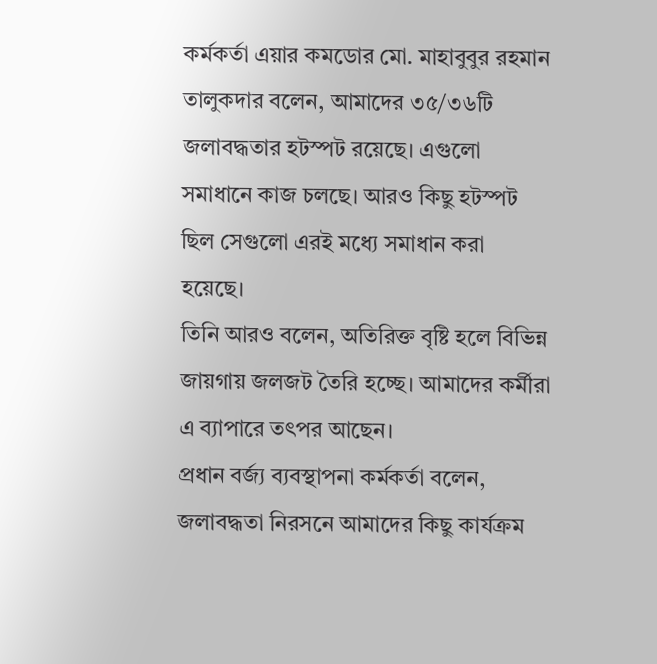কর্মকর্তা এয়ার কমডোর মো. মাহাবুবুর রহমান তালুকদার বলেন, আমাদের ৩৫/৩৬টি জলাবদ্ধতার হটস্পট রয়েছে। এগুলো সমাধানে কাজ চলছে। আরও কিছু হটস্পট ছিল সেগুলো এরই মধ্যে সমাধান করা হয়েছে।
তিনি আরও বলেন, অতিরিক্ত বৃষ্টি হলে বিভিন্ন জায়গায় জলজট তৈরি হচ্ছে। আমাদের কর্মীরা এ ব্যাপারে তৎপর আছেন।
প্রধান বর্জ্য ব্যবস্থাপনা কর্মকর্তা বলেন, জলাবদ্ধতা নিরসনে আমাদের কিছু কার্যক্রম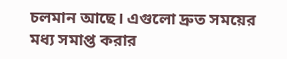চলমান আছে। এগুলো দ্রুত সময়ের মধ্য সমাপ্ত করার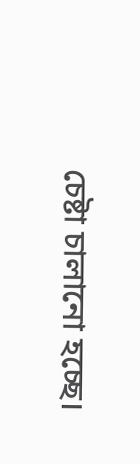চেষ্টা চালানো হচ্ছে।